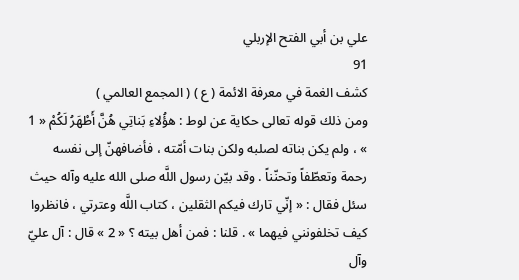علي بن أبي الفتح الإربلي
91
كشف الغمة في معرفة الائمة ( ع ) ( المجمع العالمي )
ومن ذلك قوله تعالى حكاية عن لوط : هؤُلاءِ بَناتِي هُنَّ أَطْهَرُ لَكُمْ « 1 » ، ولم يكن بناته لصلبه ولكن بنات أمّته ، فأضافهنّ إلى نفسه رحمة وتعطّفاً وتحنّناً . وقد بيّن رسول اللَّه صلى الله عليه وآله حيث سئل فقال : « إنّي تارك فيكم الثقلين ، كتاب اللَّه وعترتي ، فانظروا كيف تخلفونني فيهما » . قلنا : فمن أهل بيته ؟ « 2 » قال : آل عليّ وآل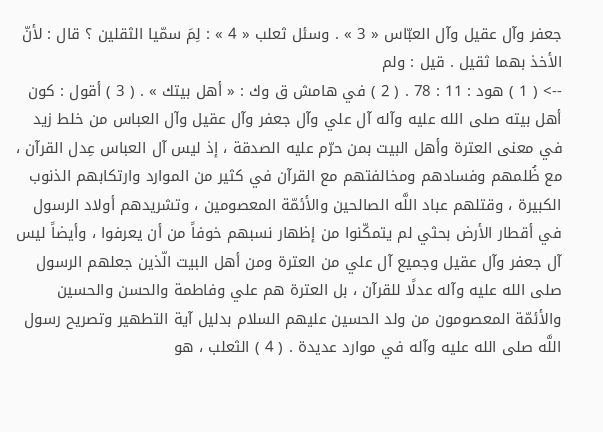جعفر وآل عقيل وآل العبّاس « 3 » . وسئل ثعلب « 4 » : لِمَ سمّيا الثقلين ؟ قال : لأنّ الأخذ بهما ثقيل . قيل : ولم
--> ( 1 ) هود : 11 : 78 . ( 2 ) في هامش ق وك : « أهل بيتك » . ( 3 ) أقول : كون أهل بيته صلى الله عليه وآله آل علي وآل جعفر وآل عقيل وآل العباس من خلط زيد في معنى العترة وأهل البيت بمن حرّم عليه الصدقة ، إذ ليس آل العباس عِدل القرآن ، مع ظُلمهم وفسادهم ومخالفتهم مع القرآن في كثير من الموارد وارتكابهم الذنوب الكبيرة ، وقتلهم عباد اللَّه الصالحين والأئمّة المعصومين ، وتشريدهم أولاد الرسول في أقطار الأرض بحثي لم يتمكّنوا من إظهار نسبهم خوفاً من أن يعرفوا ، وأيضاً ليس آل جعفر وآل عقيل وجميع آل علي من العترة ومن أهل البيت الّذين جعلهم الرسول صلى الله عليه وآله عدلًا للقرآن ، بل العترة هم علي وفاطمة والحسن والحسين والأئمّة المعصومون من ولد الحسين عليهم السلام بدليل آية التطهير وتصريح رسول اللَّه صلى الله عليه وآله في موارد عديدة . ( 4 ) الثعلب ، هو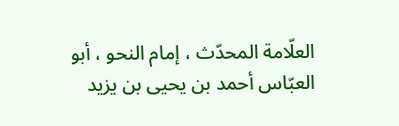العلّامة المحدّث ، إمام النحو ، أبو العبّاس أحمد بن يحيى بن يزيد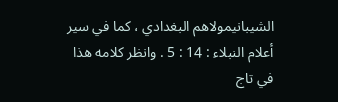الشيبانيمولاهم البغدادي ، كما في سير أعلام النبلاء : 14 : 5 . وانظر كلامه هذا في تاج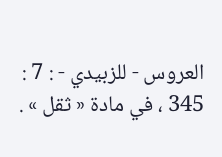العروس - للزبيدي - : 7 : 345 ، في مادة « ثقل » .